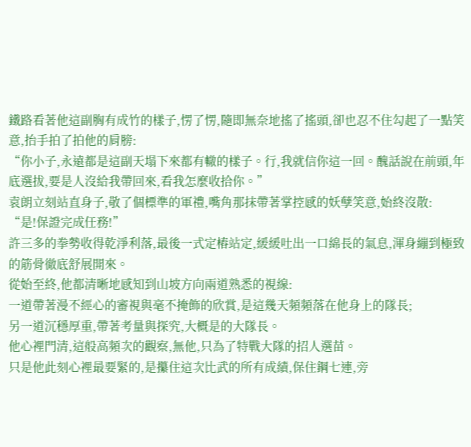鐵路看著他這副胸有成竹的樣子,愣了愣,隨即無奈地搖了搖頭,卻也忍不住勾起了一點笑意,抬手拍了拍他的肩膀:
“你小子,永遠都是這副天塌下來都有轍的樣子。行,我就信你這一回。醜話說在前頭,年底選拔,要是人沒給我帶回來,看我怎麼收拾你。”
袁朗立刻站直身子,敬了個標準的軍禮,嘴角那抹帶著掌控感的妖孽笑意,始終沒散:
“是!保證完成任務!”
許三多的拳勢收得乾淨利落,最後一式定樁站定,緩緩吐出一口綿長的氣息,渾身繃到極致的筋骨徹底舒展開來。
從始至終,他都清晰地感知到山坡方向兩道熟悉的視線:
一道帶著漫不經心的審視與毫不掩飾的欣賞,是這幾天頻頻落在他身上的隊長;
另一道沉穩厚重,帶著考量與探究,大概是的大隊長。
他心裡門清,這般高頻次的觀察,無他,只為了特戰大隊的招人選苗。
只是他此刻心裡最要緊的,是攥住這次比武的所有成績,保住鋼七連,旁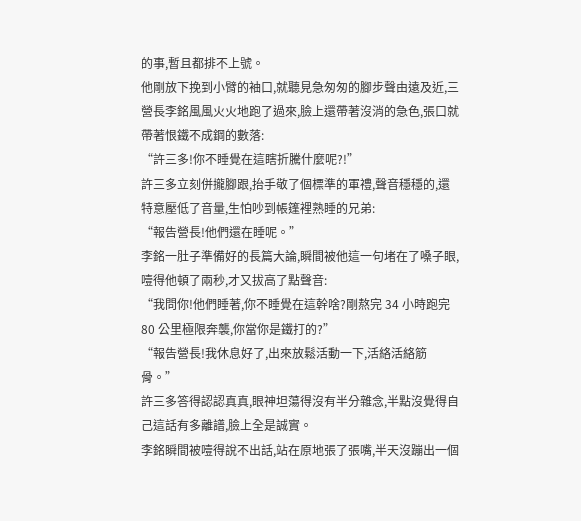的事,暫且都排不上號。
他剛放下挽到小臂的袖口,就聽見急匆匆的腳步聲由遠及近,三營長李銘風風火火地跑了過來,臉上還帶著沒消的急色,張口就帶著恨鐵不成鋼的數落:
“許三多!你不睡覺在這瞎折騰什麼呢?!”
許三多立刻併攏腳跟,抬手敬了個標準的軍禮,聲音穩穩的,還特意壓低了音量,生怕吵到帳篷裡熟睡的兄弟:
“報告營長!他們還在睡呢。”
李銘一肚子準備好的長篇大論,瞬間被他這一句堵在了嗓子眼,噎得他頓了兩秒,才又拔高了點聲音:
“我問你!他們睡著,你不睡覺在這幹啥?剛熬完 34 小時跑完 80 公里極限奔襲,你當你是鐵打的?”
“報告營長!我休息好了,出來放鬆活動一下,活絡活絡筋骨。”
許三多答得認認真真,眼神坦蕩得沒有半分雜念,半點沒覺得自己這話有多離譜,臉上全是誠實。
李銘瞬間被噎得說不出話,站在原地張了張嘴,半天沒蹦出一個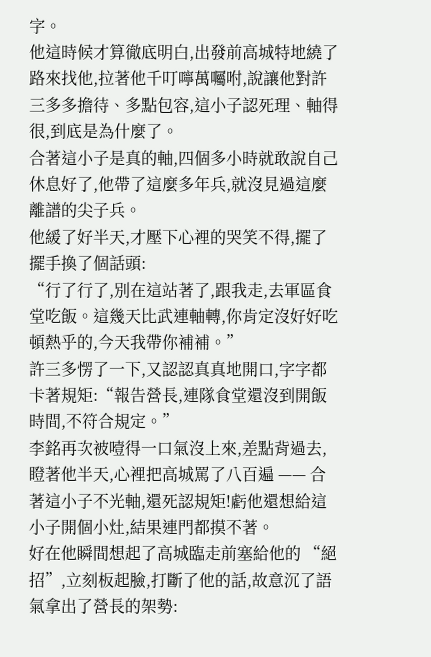字。
他這時候才算徹底明白,出發前高城特地繞了路來找他,拉著他千叮嚀萬囑咐,說讓他對許三多多擔待、多點包容,這小子認死理、軸得很,到底是為什麼了。
合著這小子是真的軸,四個多小時就敢說自己休息好了,他帶了這麼多年兵,就沒見過這麼離譜的尖子兵。
他緩了好半天,才壓下心裡的哭笑不得,擺了擺手換了個話頭:
“行了行了,別在這站著了,跟我走,去軍區食堂吃飯。這幾天比武連軸轉,你肯定沒好好吃頓熱乎的,今天我帶你補補。”
許三多愣了一下,又認認真真地開口,字字都卡著規矩:“報告營長,連隊食堂還沒到開飯時間,不符合規定。”
李銘再次被噎得一口氣沒上來,差點背過去,瞪著他半天,心裡把高城罵了八百遍 —— 合著這小子不光軸,還死認規矩!虧他還想給這小子開個小灶,結果連門都摸不著。
好在他瞬間想起了高城臨走前塞給他的 “絕招”,立刻板起臉,打斷了他的話,故意沉了語氣拿出了營長的架勢: